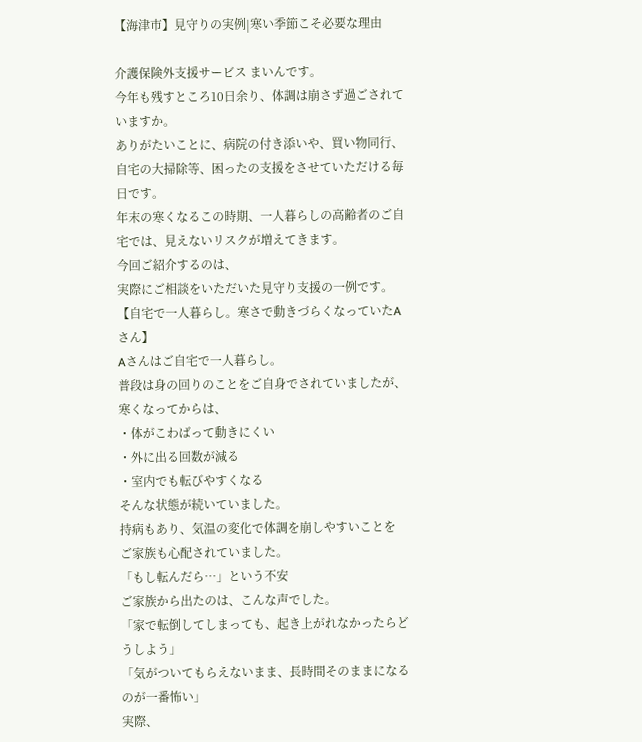【海津市】見守りの実例|寒い季節こそ必要な理由

介護保険外支援サービス まいんです。
今年も残すところ10日余り、体調は崩さず過ごされていますか。
ありがたいことに、病院の付き添いや、買い物同行、自宅の大掃除等、困ったの支援をさせていただける毎日です。
年末の寒くなるこの時期、一人暮らしの高齢者のご自宅では、見えないリスクが増えてきます。
今回ご紹介するのは、
実際にご相談をいただいた見守り支援の一例です。
【自宅で一人暮らし。寒さで動きづらくなっていたAさん】
Aさんはご自宅で一人暮らし。
普段は身の回りのことをご自身でされていましたが、寒くなってからは、
・体がこわばって動きにくい
・外に出る回数が減る
・室内でも転びやすくなる
そんな状態が続いていました。
持病もあり、気温の変化で体調を崩しやすいことを
ご家族も心配されていました。
「もし転んだら…」という不安
ご家族から出たのは、こんな声でした。
「家で転倒してしまっても、起き上がれなかったらどうしよう」
「気がついてもらえないまま、長時間そのままになるのが一番怖い」
実際、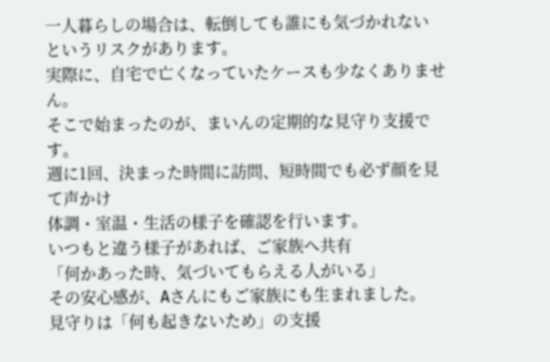一人暮らしの場合は、転倒しても誰にも気づかれない
というリスクがあります。
実際に、自宅で亡くなっていたケースも少なくありません。
そこで始まったのが、まいんの定期的な見守り支援です。
週に1回、決まった時間に訪問、短時間でも必ず顔を見て声かけ
体調・室温・生活の様子を確認を行います。
いつもと違う様子があれば、ご家族へ共有
「何かあった時、気づいてもらえる人がいる」
その安心感が、Aさんにもご家族にも生まれました。
見守りは「何も起きないため」の支援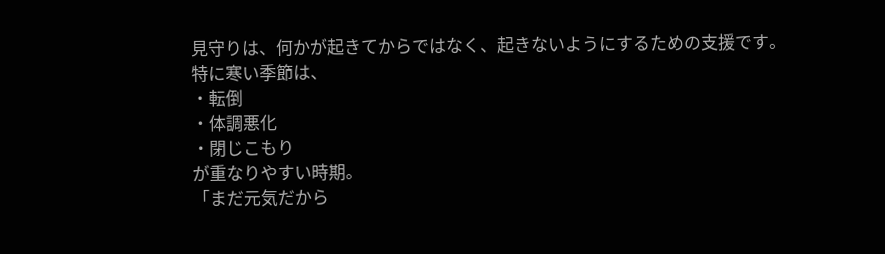見守りは、何かが起きてからではなく、起きないようにするための支援です。
特に寒い季節は、
・転倒
・体調悪化
・閉じこもり
が重なりやすい時期。
「まだ元気だから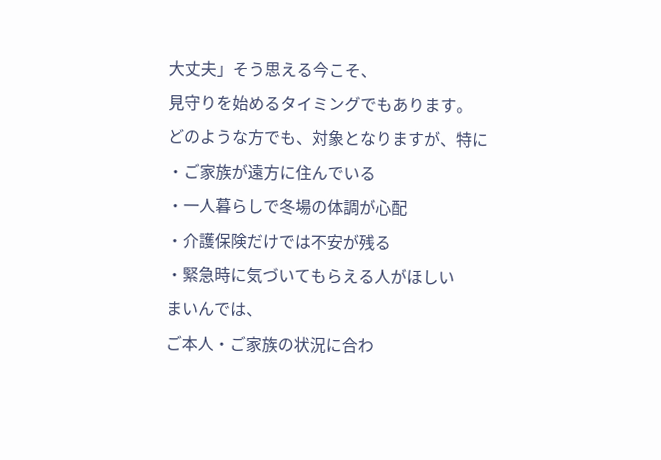大丈夫」そう思える今こそ、
見守りを始めるタイミングでもあります。
どのような方でも、対象となりますが、特に
・ご家族が遠方に住んでいる
・一人暮らしで冬場の体調が心配
・介護保険だけでは不安が残る
・緊急時に気づいてもらえる人がほしい
まいんでは、
ご本人・ご家族の状況に合わ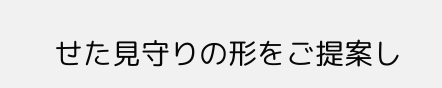せた見守りの形をご提案し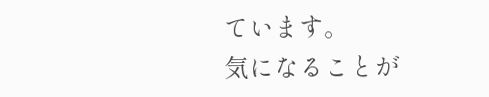ています。
気になることが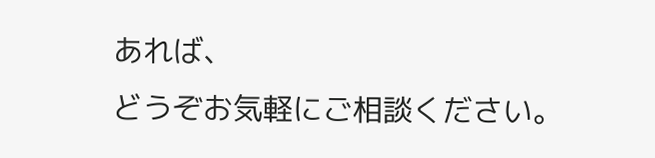あれば、
どうぞお気軽にご相談ください。